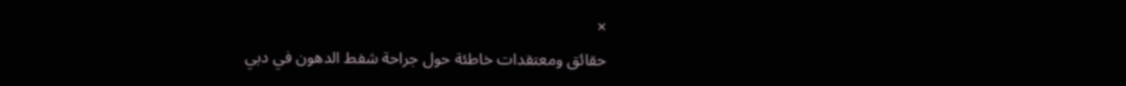×
حقائق ومعتقدات خاطئة حول جراحة شفط الدهون في دبي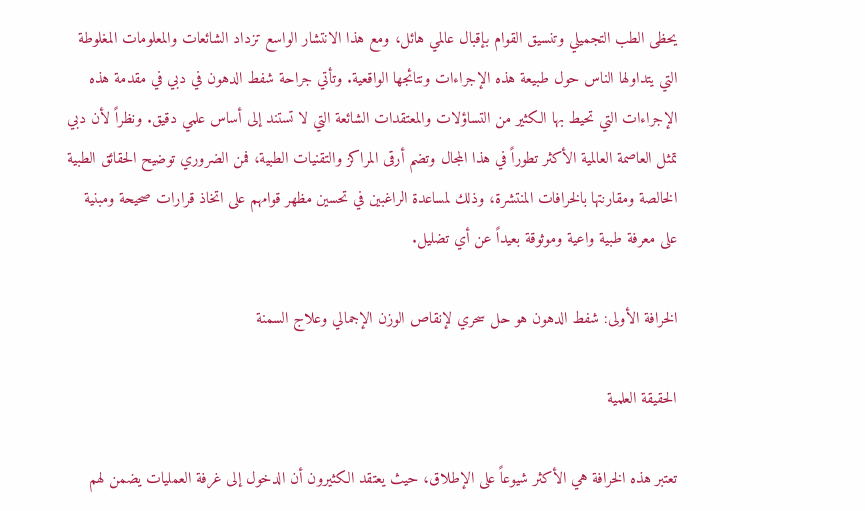يحظى الطب التجميلي وتنسيق القوام بإقبال عالمي هائل، ومع هذا الانتشار الواسع تزداد الشائعات والمعلومات المغلوطة التي يتداولها الناس حول طبيعة هذه الإجراءات ونتائجها الواقعية. وتأتي جراحة شفط الدهون في دبي في مقدمة هذه الإجراءات التي تحيط بها الكثير من التساؤلات والمعتقدات الشائعة التي لا تستند إلى أساس علمي دقيق. ونظراً لأن دبي تمثل العاصمة العالمية الأكثر تطوراً في هذا المجال وتضم أرقى المراكز والتقنيات الطبية، فمن الضروري توضيح الحقائق الطبية الخالصة ومقارنتها بالخرافات المنتشرة، وذلك لمساعدة الراغبين في تحسين مظهر قوامهم على اتخاذ قرارات صحيحة ومبنية على معرفة طبية واعية وموثوقة بعيداً عن أي تضليل.

الخرافة الأولى: شفط الدهون هو حل سحري لإنقاص الوزن الإجمالي وعلاج السمنة

الحقيقة العلمية

تعتبر هذه الخرافة هي الأكثر شيوعاً على الإطلاق، حيث يعتقد الكثيرون أن الدخول إلى غرفة العمليات يضمن لهم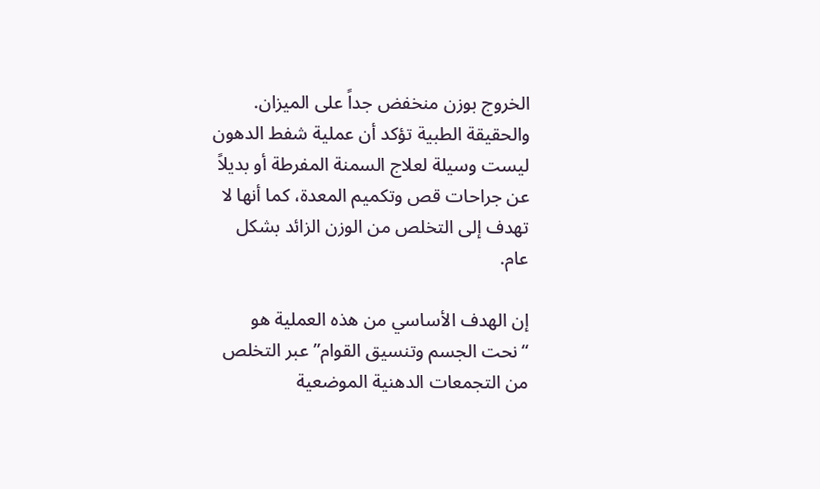الخروج بوزن منخفض جداً على الميزان. والحقيقة الطبية تؤكد أن عملية شفط الدهون ليست وسيلة لعلاج السمنة المفرطة أو بديلاً عن جراحات قص وتكميم المعدة، كما أنها لا تهدف إلى التخلص من الوزن الزائد بشكل عام.

إن الهدف الأساسي من هذه العملية هو “نحت الجسم وتنسيق القوام” عبر التخلص من التجمعات الدهنية الموضعية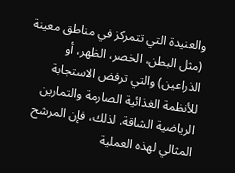والعنيدة التي تتمركز في مناطق معينة (مثل البطن، الخصر، الظهر، أو الذراعين) والتي ترفض الاستجابة للأنظمة الغذائية الصارمة والتمارين الرياضية الشاقة. لذلك، فإن المرشح المثالي لهذه العملية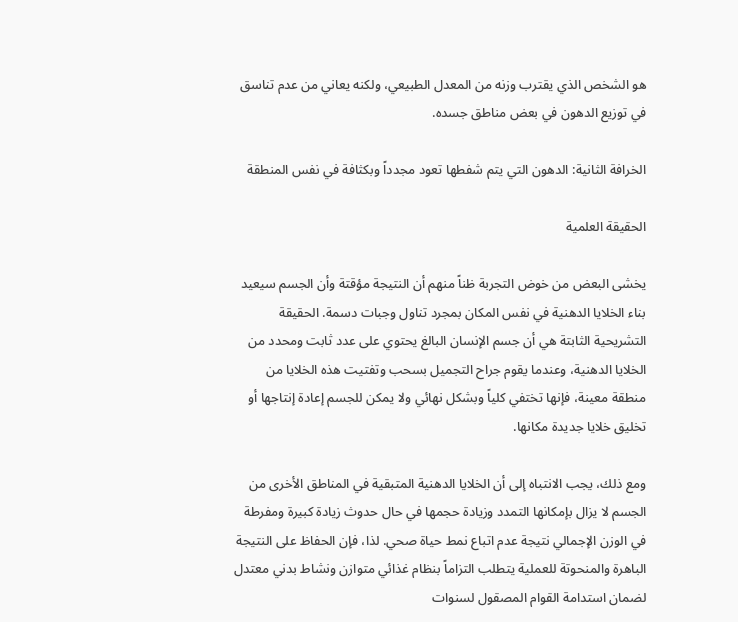هو الشخص الذي يقترب وزنه من المعدل الطبيعي، ولكنه يعاني من عدم تناسق في توزيع الدهون في بعض مناطق جسده.

الخرافة الثانية: الدهون التي يتم شفطها تعود مجدداً وبكثافة في نفس المنطقة

الحقيقة العلمية

يخشى البعض من خوض التجربة ظناً منهم أن النتيجة مؤقتة وأن الجسم سيعيد بناء الخلايا الدهنية في نفس المكان بمجرد تناول وجبات دسمة. الحقيقة التشريحية الثابتة هي أن جسم الإنسان البالغ يحتوي على عدد ثابت ومحدد من الخلايا الدهنية، وعندما يقوم جراح التجميل بسحب وتفتيت هذه الخلايا من منطقة معينة، فإنها تختفي كلياً وبشكل نهائي ولا يمكن للجسم إعادة إنتاجها أو تخليق خلايا جديدة مكانها.

ومع ذلك، يجب الانتباه إلى أن الخلايا الدهنية المتبقية في المناطق الأخرى من الجسم لا يزال بإمكانها التمدد وزيادة حجمها في حال حدوث زيادة كبيرة ومفرطة في الوزن الإجمالي نتيجة عدم اتباع نمط حياة صحي. لذا، فإن الحفاظ على النتيجة الباهرة والمنحوتة للعملية يتطلب التزاماً بنظام غذائي متوازن ونشاط بدني معتدل لضمان استدامة القوام المصقول لسنوات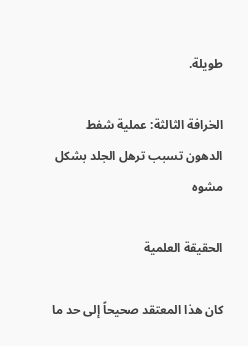طويلة.

الخرافة الثالثة: عملية شفط الدهون تسبب ترهل الجلد بشكل مشوه

الحقيقة العلمية

كان هذا المعتقد صحيحاً إلى حد ما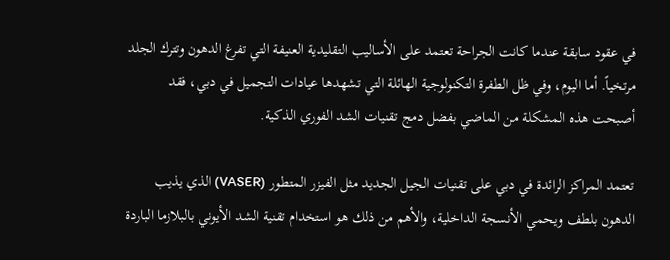في عقود سابقة عندما كانت الجراحة تعتمد على الأساليب التقليدية العنيفة التي تفرغ الدهون وتترك الجلد مرتخياً. أما اليوم، وفي ظل الطفرة التكنولوجية الهائلة التي تشهدها عيادات التجميل في دبي، فقد أصبحت هذه المشكلة من الماضي بفضل دمج تقنيات الشد الفوري الذكية.

تعتمد المراكز الرائدة في دبي على تقنيات الجيل الجديد مثل الفيزر المتطور (VASER) الذي يذيب الدهون بلطف ويحمي الأنسجة الداخلية، والأهم من ذلك هو استخدام تقنية الشد الأيوني بالبلازما الباردة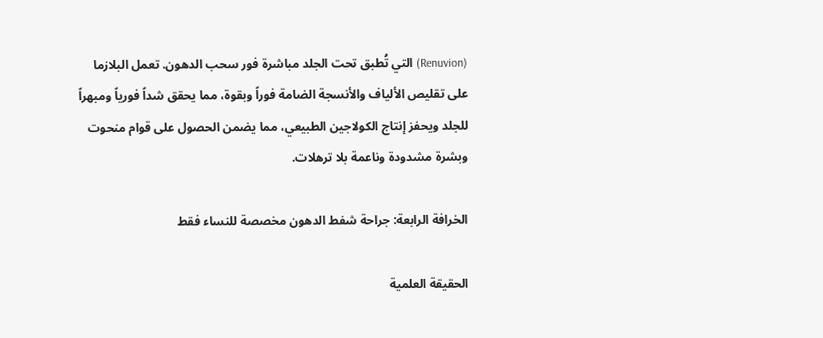(Renuvion) التي تُطبق تحت الجلد مباشرة فور سحب الدهون. تعمل البلازما على تقليص الألياف والأنسجة الضامة فوراً وبقوة، مما يحقق شداً فورياً ومبهراً للجلد ويحفز إنتاج الكولاجين الطبيعي، مما يضمن الحصول على قوام منحوت وبشرة مشدودة وناعمة بلا ترهلات.

الخرافة الرابعة: جراحة شفط الدهون مخصصة للنساء فقط

الحقيقة العلمية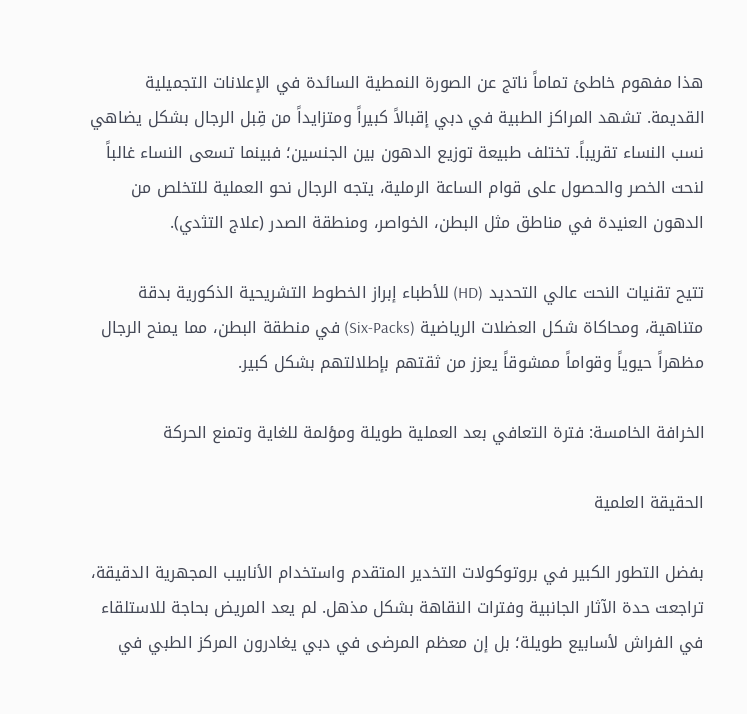هذا مفهوم خاطئ تماماً ناتج عن الصورة النمطية السائدة في الإعلانات التجميلية القديمة. تشهد المراكز الطبية في دبي إقبالاً كبيراً ومتزايداً من قِبل الرجال بشكل يضاهي نسب النساء تقريباً. تختلف طبيعة توزيع الدهون بين الجنسين؛ فبينما تسعى النساء غالباً لنحت الخصر والحصول على قوام الساعة الرملية، يتجه الرجال نحو العملية للتخلص من الدهون العنيدة في مناطق مثل البطن، الخواصر، ومنطقة الصدر (علاج التثدي).

تتيح تقنيات النحت عالي التحديد (HD) للأطباء إبراز الخطوط التشريحية الذكورية بدقة متناهية، ومحاكاة شكل العضلات الرياضية (Six-Packs) في منطقة البطن، مما يمنح الرجال مظهراً حيوياً وقواماً ممشوقاً يعزز من ثقتهم بإطلالتهم بشكل كبير.

الخرافة الخامسة: فترة التعافي بعد العملية طويلة ومؤلمة للغاية وتمنع الحركة

الحقيقة العلمية

بفضل التطور الكبير في بروتوكولات التخدير المتقدم واستخدام الأنابيب المجهرية الدقيقة، تراجعت حدة الآثار الجانبية وفترات النقاهة بشكل مذهل. لم يعد المريض بحاجة للاستلقاء في الفراش لأسابيع طويلة؛ بل إن معظم المرضى في دبي يغادرون المركز الطبي في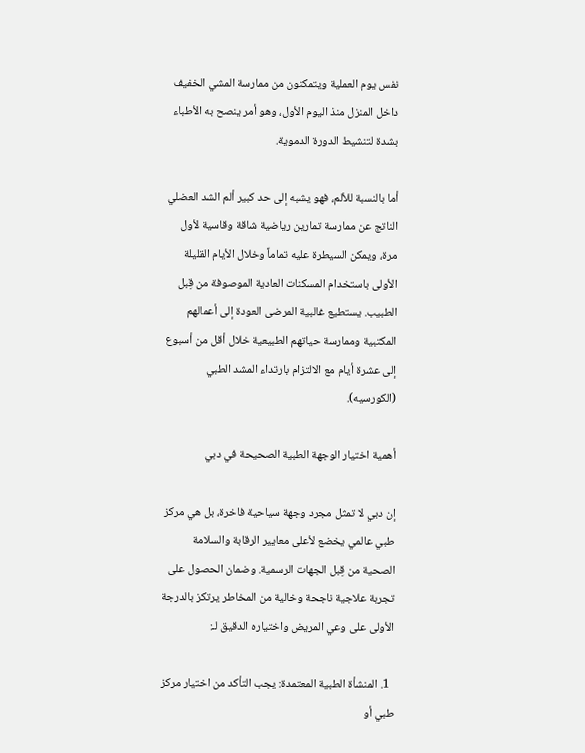نفس يوم العملية ويتمكنون من ممارسة المشي الخفيف داخل المنزل منذ اليوم الأول، وهو أمر ينصح به الأطباء بشدة لتنشيط الدورة الدموية.

أما بالنسبة للألم، فهو يشبه إلى حد كبير ألم الشد العضلي الناتج عن ممارسة تمارين رياضية شاقة وقاسية لأول مرة، ويمكن السيطرة عليه تماماً وخلال الأيام القليلة الأولى باستخدام المسكنات العادية الموصوفة من قِبل الطبيب. يستطيع غالبية المرضى العودة إلى أعمالهم المكتبية وممارسة حياتهم الطبيعية خلال أقل من أسبوع إلى عشرة أيام مع الالتزام بارتداء المشد الطبي (الكورسيه).

أهمية اختيار الوجهة الطبية الصحيحة في دبي

إن دبي لا تمثل مجرد وجهة سياحية فاخرة، بل هي مركز طبي عالمي يخضع لأعلى معايير الرقابة والسلامة الصحية من قِبل الجهات الرسمية. وضمان الحصول على تجربة علاجية ناجحة وخالية من المخاطر يرتكز بالدرجة الأولى على وعي المريض واختياره الدقيق لـ:

  1. المنشأة الطبية المعتمدة: يجب التأكد من اختيار مركز طبي أو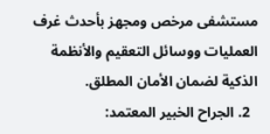مستشفى مرخص ومجهز بأحدث غرف العمليات ووسائل التعقيم والأنظمة الذكية لضمان الأمان المطلق.
  2. الجراح الخبير المعتمد: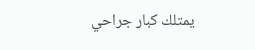يمتلك كبار جراحي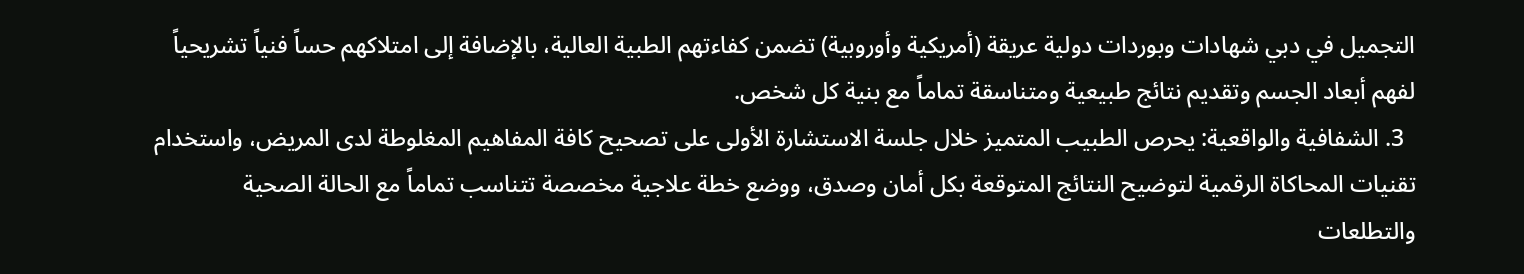التجميل في دبي شهادات وبوردات دولية عريقة (أمريكية وأوروبية) تضمن كفاءتهم الطبية العالية، بالإضافة إلى امتلاكهم حساً فنياً تشريحياً لفهم أبعاد الجسم وتقديم نتائج طبيعية ومتناسقة تماماً مع بنية كل شخص.
  3. الشفافية والواقعية: يحرص الطبيب المتميز خلال جلسة الاستشارة الأولى على تصحيح كافة المفاهيم المغلوطة لدى المريض، واستخدام تقنيات المحاكاة الرقمية لتوضيح النتائج المتوقعة بكل أمان وصدق، ووضع خطة علاجية مخصصة تتناسب تماماً مع الحالة الصحية والتطلعات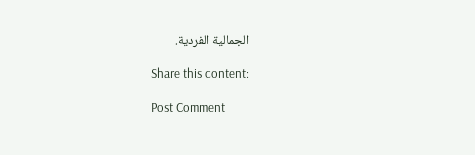الجمالية الفردية.

Share this content:

Post Comment